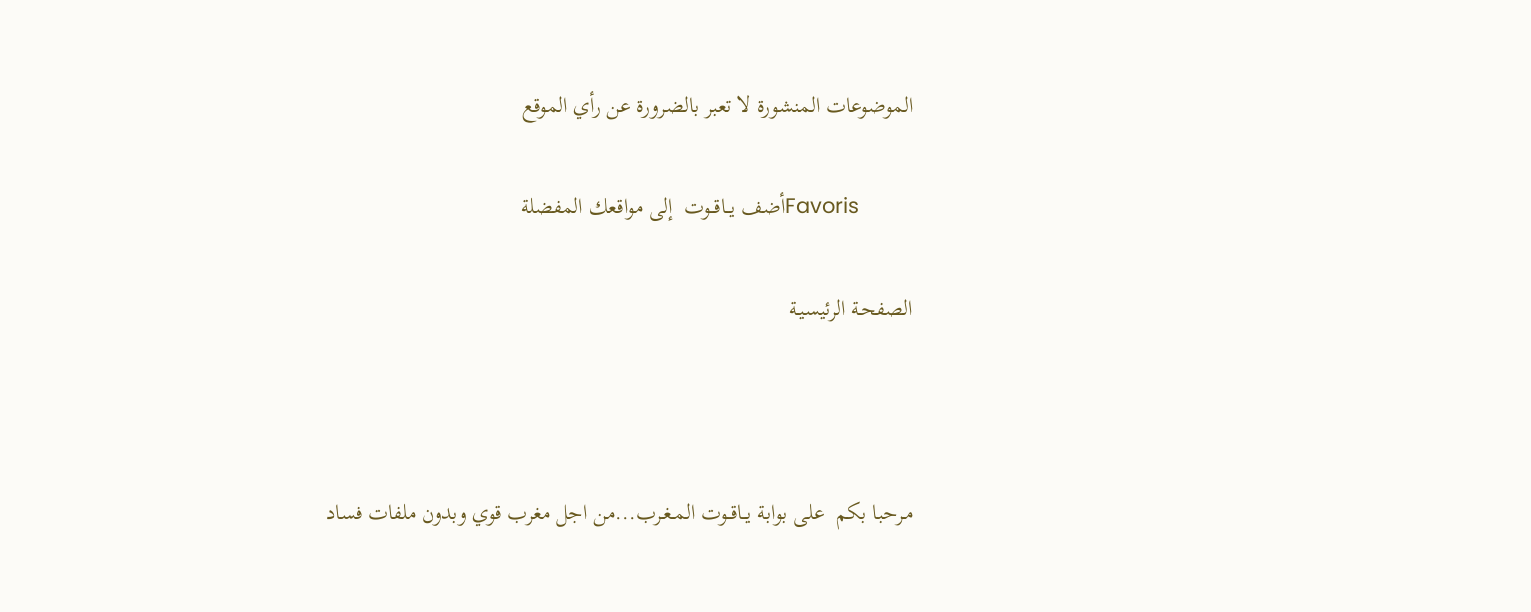الموضوعات المنشورة لا تعبر بالضرورة عن رأي الموقع

         Favorisأضف يــاقــوت  إلى مواقعك المفضلة

الصفحـة الرئيسيـة



مـرحبا بكم  على بوابة يــاقــوت المـغـرب...من اجل مغرب قوي وبدون ملفات فساد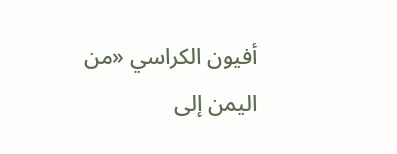أفيون الكراسي «من اليمن إلى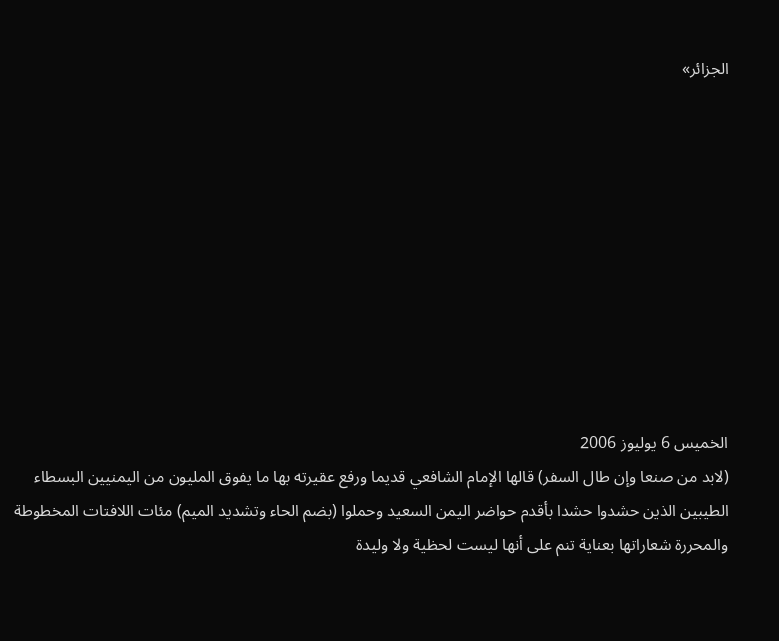الجزائر»










الخميس 6 يوليوز 2006
(لابد من صنعا وإن طال السفر) قالها الإمام الشافعي قديما ورفع عقيرته بها ما يفوق المليون من اليمنيين البسطاء الطيبين الذين حشدوا حشدا بأقدم حواضر اليمن السعيد وحملوا (بضم الحاء وتشديد الميم) مئات اللافتات المخطوطة والمحررة شعاراتها بعناية تنم على أنها ليست لحظية ولا وليدة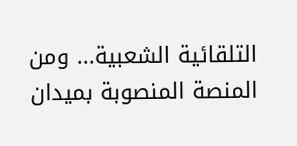التلقائية الشعبية... ومن المنصة المنصوبة بميدان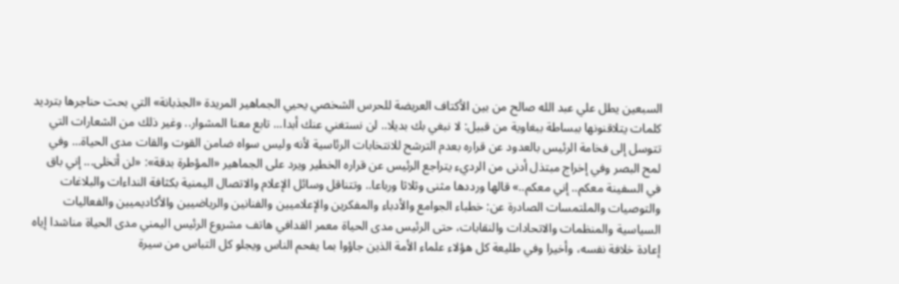السبعين يطل علي عبد الله صالح من بين الأكتاف العريضة للحرس الشخصي يحيي الجماهير المريدة «الجذبانة» التي بحت حناجرها بترديد كلمات يتلاقنونها ببساطة ببغاوية من قبيل: لا نبغي بك بديلا.. لن نستغني عنك أبدا... تابع معنا المشوار.. وغير ذلك من الشعارات التي تتوسل إلى فخامة الرئيس بالعدود عن قراره بعدم الترشح للانتخابات الرئاسية لأنه وليس سواه ضامن القوت والقات مدى الحياة... وفي لمح البصر وفي إخراج مبتذل أدنى من الرديء يتراجع الرئيس عن قراره الخطير ويرد على الجماهير «المؤطرة بدقة»: «لن أتخلى... إني باق في السفينة معكم.. إني معكم..» قالها ورددها مثنى وثلاثا ورباعا.. وتتناقل وسائل الإعلام والاتصال اليمنية بكثافة النداءات والبلاغات والتوصيات والملتمسات الصادرة عن: خطباء الجوامع والأدباء والمفكرين والإعلاميين والفنانين والرياضيين والأكاديميين والفعاليات السياسية والمنظمات والاتحادات والنقابات، حتى الرئيس مدى الحياة معمر القدافي هاتف مشروع الرئيس اليمني مدى الحياة مناشدا إياه إعادة خلافة نفسه، وأخيرا وفي طليعة كل هؤلاء علماء الأمة الذين جاؤوا بما يفحم الناس ويجلو كل التباس من سيرة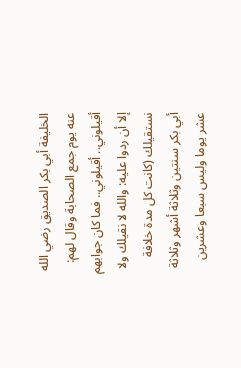الخليفة أبي بكر الصديق رضي الله عنه يوم جمع الصحابة وقال لهم: أقيلوني.. أقيلوني.. فما كان جوابهم إلا أن ردوا عليه: والله لا نقيلك ولا نستقيلك (كانت كل مدة خلافة أبي بكر سنتين وثلاثة أشهر وثلاثة عشر يوما وليس سبعا وعشرين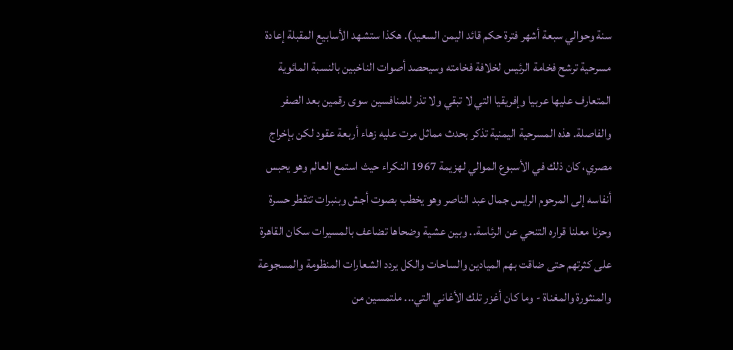سنة وحوالي سبعة أشهر فترة حكم قائد اليمن السعيد). هكذا ستشهد الأسابيع المقبلة إعادة مسرحية ترشح فخامة الرئيس لخلافة فخامته وسيحصد أصوات الناخبين بالنسبة المائوية المتعارف عليها عربيا وإفريقيا التي لا تبقي ولا تذر للمنافسين سوى رقمين بعد الصفر والفاصلة. هذه المسرحية اليمنية تذكر بحدث مماثل مرت عليه زهاء أربعة عقود لكن بإخراج مصري، كان ذلك في الأسبوع الموالي لهزيمة 1967 النكراء حيث استمع العالم وهو يحبس أنفاسه إلى المرحوم الرايس جمال عبد الناصر وهو يخطب بصوت أجش وبنبرات تتقطر حسرة وحزنا معلنا قراره التنحي عن الرئاسة.. وبين عشية وضحاها تضاعف بالمسيرات سكان القاهرة على كثرتهم حتى ضاقت بهم الميادين والساحات والكل يردد الشعارات المنظومة والمسجوعة والمنثورة والمغناة - وما كان أغزر تلك الأغاني التي... ملتمسين من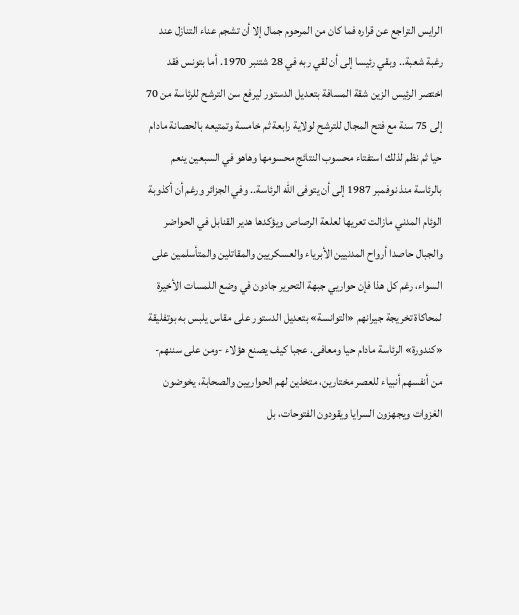الرايس التراجع عن قراره فما كان من المرحوم جمال إلا أن تشجم عناء التنازل عند رغبة شعبة.. وبقي رئيسا إلى أن لقي ربه في 28 شتنبر 1970. أما بتونس فقد اختصر الرئيس الزين شقة المسافة بتعديل الدستور ليرفع سن الترشح للرئاسة من 70 إلى 75 سنة مع فتح المجال للترشح لولاية رابعة ثم خامسة وتمتيعه بالحصانة مادام حيا ثم نظم لذلك استفتاء محسوب النتائج محسومها وهاهو في السبعين ينعم بالرئاسة منذ نوفمبر 1987 إلى أن يتوفى الله الرئاسة.. وفي الجزائر ورغم أن أكذوبة الوئام المدني مازالت تعريها لعلعة الرصاص ويؤكدها هدير القنابل في الحواضر والجبال حاصدا أرواح المدنيين الأبرياء والعسكريين والمقاتلين والمتأسلمين على السواء، رغم كل هذا فإن حواريي جبهة التحرير جادون في وضع اللمسات الأخيرة لمحاكاة تخريجة جيرانهم «التوانسة» بتعديل الدستور على مقاس يلبس به بوتفليقة «كندورة» الرئاسة مادام حيا ومعافى. عجبا كيف يصنع هؤلاء -ومن على سننهم- من أنفسهم أنبياء للعصر مختارين، متخذين لهم الحواريين والصحابة، يخوضون الغزوات ويجهزون السرايا ويقودون الفتوحات، بل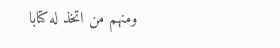ومنهم من اتخذ له كتابا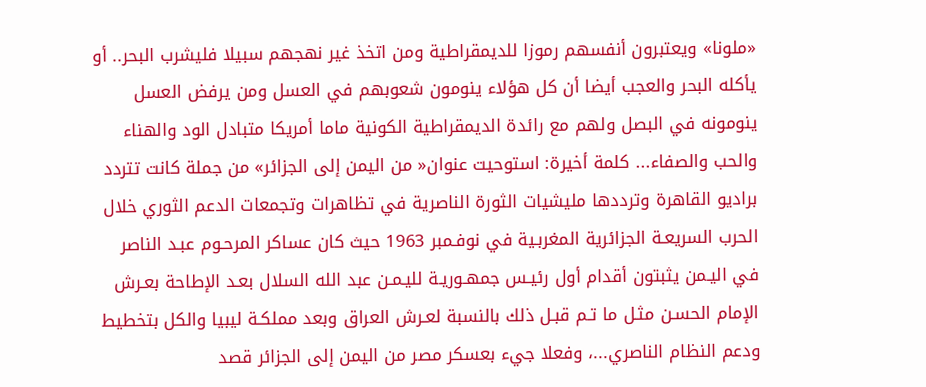«ملونا» ويعتبرون أنفسهم رموزا للديمقراطية ومن اتخذ غير نهجهم سبيلا فليشرب البحر.. أو يأكله البحر والعجب أيضا أن كل هؤلاء ينومون شعوبهم في العسل ومن يرفض العسل ينومونه في البصل ولهم مع رائدة الديمقراطية الكونية ماما أمريكا متبادل الود والهناء والحب والصفاء... كلمة أخيرة: استوحيت عنوان« من اليمن إلى الجزائر» من جملة كانت تتردد براديو القاهرة وترددها مليشيات الثورة الناصرية في تظاهرات وتجمعات الدعم الثوري خلال الحرب السريعـة الجزائرية المغربـية في نوفـمبر 1963 حيث كان عساكر المرحـوم عبـد الناصر في اليـمن يثبتون أقدام أول رئيـس جمهـوريـة لليـمـن عبد الله السلال بعـد الإطاحة بعـرش الإمام الحسـن مثـل ما تـم قبـل ذلك بالنسبة لعـرش العراق وبعد مملكـة ليبيا والكل بتخطيط ودعم النظام الناصري...، وفعلا جيء بعسكر مصر من اليمن إلى الجزائر قصد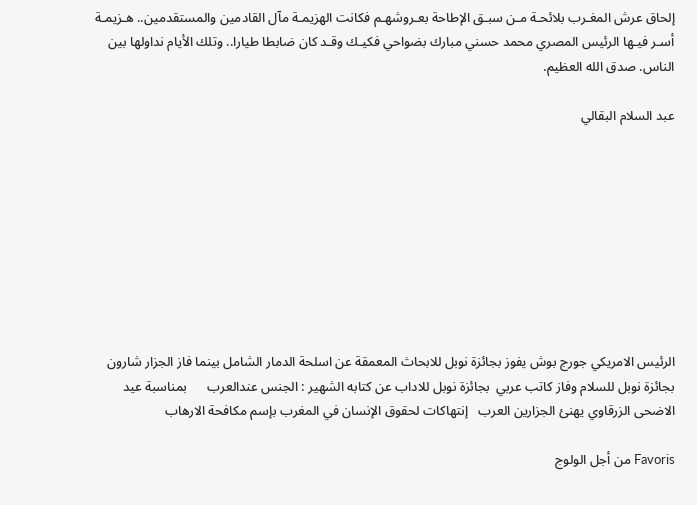إلحاق عرش المغـرب بلائحـة مـن سبـق الإطاحة بعـروشهـم فكانت الهزيمـة مآل القادمين والمستقدمين.. هـزيمـة أسـر فيـها الرئيس المصري محمد حسني مبارك بضواحي فكيـك وقـد كان ضابطا طيارا.. وتلك الأيام نداولها بين الناس. صدق الله العظيم.

عبد السلام البقالي









الرئيس الامريكي جورج بوش يفوز بجائزة نوبل للابحاث المعمقة عن اسلحة الدمار الشامل بينما فاز الجزار شارون بجائزة نوبل للسلام وفاز كاتب عربي  بجائزة نوبل للاداب عن كتابه الشهير : الجنس عندالعرب      بمناسبة عيد الاضحى الزرقاوي يهنئ الجزارين العرب   إنتهاكات لحقوق الإنسان في المغرب بإسم مكافحة الارهاب

Favoris من أجل الولوج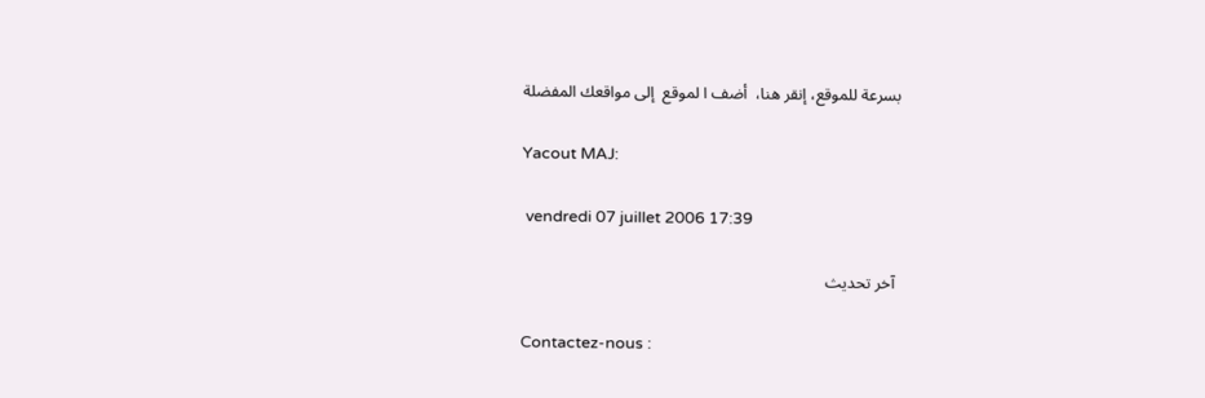بسرعة للموقع، إنقر هنا،  أضف ا لموقع  إلى مواقعك المفضلة

Yacout MAJ:

 vendredi 07 juillet 2006 17:39

 آخر تحديث

Contactez-nous :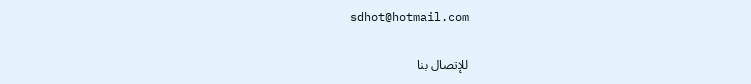sdhot@hotmail.com

للإتصال بنا